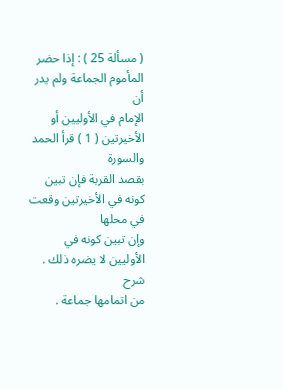( مسألة 25 ) : إذا حضر المأموم الجماعة ولم يدر أن
الإمام في الأوليين أو الأخيرتين ( 1 ) قرأ الحمد والسورة
بقصد القربة فإن تبين كونه في الأخيرتين وقعت في محلها
وإن تبين كونه في الأوليين لا يضره ذلك .
شرح
من اتمامها جماعة .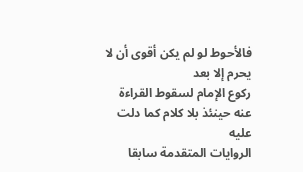فالأحوط لو لم يكن أقوى أن لا يحرم إلا بعد
ركوع الإمام لسقوط القراءة عنه حينئذ بلا كلام كما دلت عليه
الروايات المتقدمة سابقا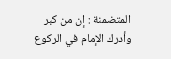المتضمنة : إن من كبر وأدرك الإمام في الركوع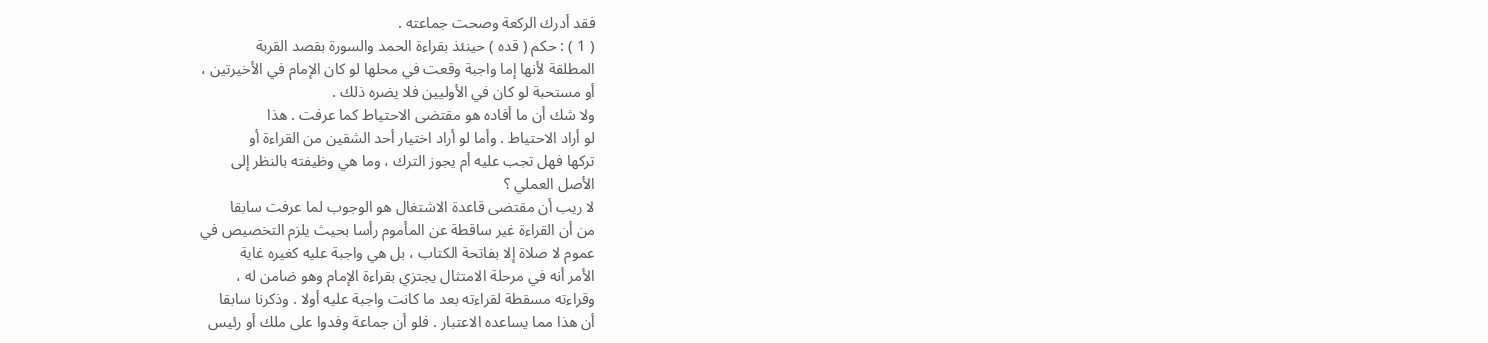فقد أدرك الركعة وصحت جماعته .
( 1 ) : حكم ( قده ) حينئذ بقراءة الحمد والسورة بقصد القربة
المطلقة لأنها إما واجبة وقعت في محلها لو كان الإمام في الأخيرتين ،
أو مستحبة لو كان في الأوليين فلا يضره ذلك .
ولا شك أن ما أفاده هو مقتضى الاحتياط كما عرفت . هذا
لو أراد الاحتياط . وأما لو أراد اختيار أحد الشقين من القراءة أو
تركها فهل تجب عليه أم يجوز الترك ، وما هي وظيفته بالنظر إلى
الأصل العملي ؟
لا ريب أن مقتضى قاعدة الاشتغال هو الوجوب لما عرفت سابقا
من أن القراءة غير ساقطة عن المأموم رأسا بحيث يلزم التخصيص في
عموم لا صلاة إلا بفاتحة الكتاب ، بل هي واجبة عليه كغيره غاية
الأمر أنه في مرحلة الامتثال يجتزي بقراءة الإمام وهو ضامن له ،
وقراءته مسقطة لقراءته بعد ما كانت واجبة عليه أولا . وذكرنا سابقا
أن هذا مما يساعده الاعتبار . فلو أن جماعة وفدوا على ملك أو رئيس